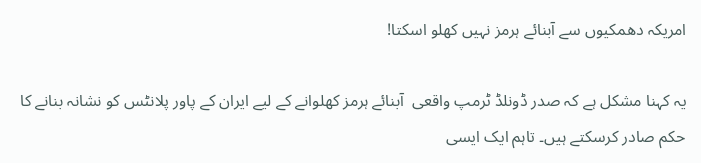امریکہ دھمکیوں سے آبنائے ہرمز نہیں کھلو اسکتا!

یہ کہنا مشکل ہے کہ صدر ڈونلڈ ٹرمپ واقعی  آبنائے ہرمز کھلوانے کے لیے ایران کے پاور پلانٹس کو نشانہ بنانے کا حکم صادر کرسکتے ہیں۔ تاہم ایک ایسی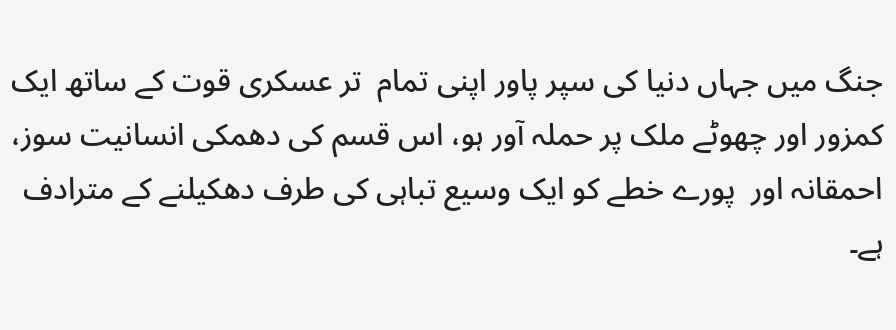جنگ میں جہاں دنیا کی سپر پاور اپنی تمام  تر عسکری قوت کے ساتھ ایک کمزور اور چھوٹے ملک پر حملہ آور ہو، اس قسم کی دھمکی انسانیت سوز، احمقانہ اور  پورے خطے کو ایک وسیع تباہی کی طرف دھکیلنے کے مترادف ہے۔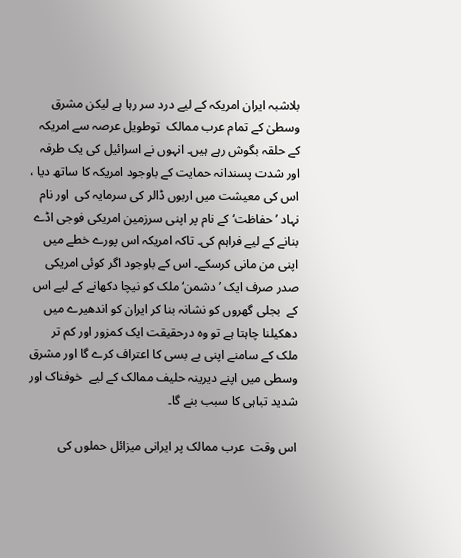بلاشبہ ایران امریکہ کے لیے درد سر رہا ہے لیکن مشرق وسطیٰ کے تمام عرب ممالک  توطویل عرصہ سے امریکہ کے حلقہ بگوش رہے ہیں۔ انہوں نے اسرائیل کی یک طرفہ اور شدت پسندانہ حمایت کے باوجود امریکہ کا ساتھ دیا ،  اس کی معیشت میں اربوں ڈالر کی سرمایہ کی  اور نام نہاد ’حفاظت‘ کے نام پر اپنی سرزمین امریکی فوجی اڈے بنانے کے لیے فراہم کی۔ تاکہ امریکہ اس پورے خطے میں اپنی من مانی کرسکے۔ اس کے باوجود اگر کوئی امریکی صدر صرف ایک ’دشمن‘ ملک کو نیچا دکھانے کے لیے اس کے  بجلی گھروں کو نشانہ بنا کر ایران کو اندھیرے میں دھکیلنا چاہتا ہے تو وہ درحقیقت ایک کمزور اور کم تر ملک کے سامنے اپنی بے بسی کا اعتراف کرے گا اور مشرق وسطی میں اپنے دیرینہ حلیف ممالک کے لیے  خوفناک اور شدید تباہی کا سبب بنے گا۔

اس وقت  عرب ممالک پر ایرانی میزائل حملوں کی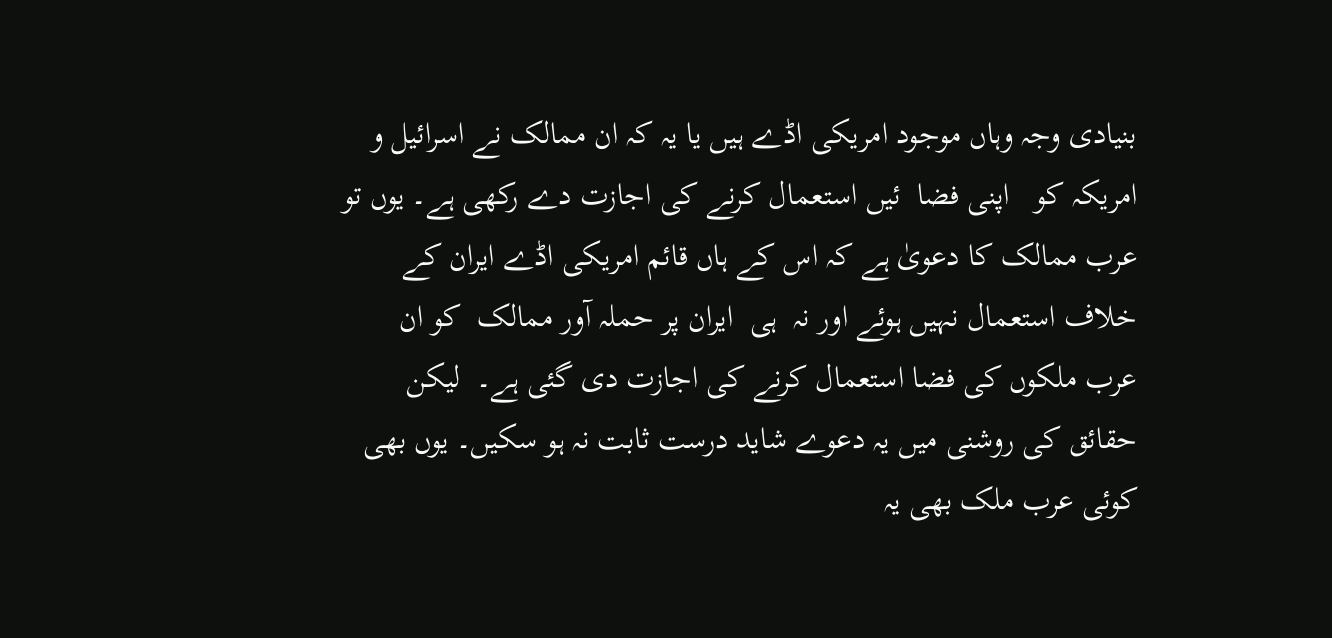بنیادی وجہ وہاں موجود امریکی اڈے ہیں یا یہ کہ ان ممالک نے اسرائیل و امریکہ کو   اپنی فضا  ئیں استعمال کرنے کی اجازت دے رکھی ہے۔ یوں تو عرب ممالک کا دعویٰ ہے کہ اس کے ہاں قائم امریکی اڈے ایران کے خلاف استعمال نہیں ہوئے اور نہ  ہی  ایران پر حملہ آور ممالک  کو ان  عرب ملکوں کی فضا استعمال کرنے کی اجازت دی گئی ہے۔  لیکن حقائق کی روشنی میں یہ دعوے شاید درست ثابت نہ ہو سکیں۔ یوں بھی کوئی عرب ملک بھی یہ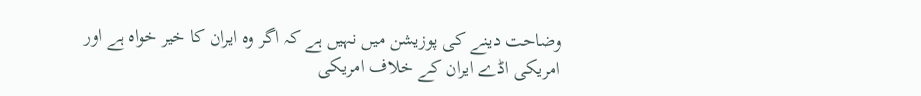وضاحت دینے کی پوزیشن میں نہیں ہے کہ اگر وہ ایران کا خیر خواہ ہے اور امریکی اڈے ایران کے خلاف امریکی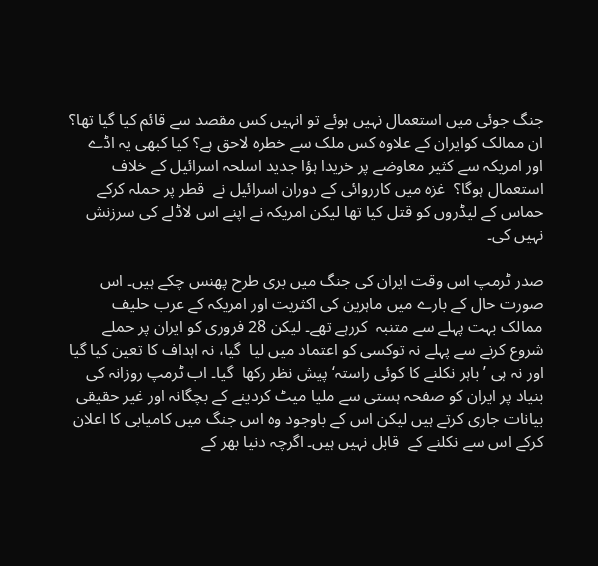جنگ جوئی میں استعمال نہیں ہوئے تو انہیں کس مقصد سے قائم کیا گیا تھا؟ ان ممالک کوایران کے علاوہ کس ملک سے خطرہ لاحق ہے؟ کیا کبھی یہ اڈے اور امریکہ سے کثیر معاوضے پر خریدا ہؤا جدید اسلحہ اسرائیل کے خلاف استعمال ہوگا؟  غزہ میں کارروائی کے دوران اسرائیل نے  قطر پر حملہ کرکے حماس کے لیڈروں کو قتل کیا تھا لیکن امریکہ نے اپنے اس لاڈلے کی سرزنش نہیں کی۔

صدر ٹرمپ اس وقت ایران کی جنگ میں بری طرح پھنس چکے ہیں۔ اس صورت حال کے بارے میں ماہرین کی اکثریت اور امریکہ کے عرب حلیف ممالک بہت پہلے سے متنبہ  کررہے تھے۔ لیکن 28 فروری کو ایران پر حملے شروع کرنے سے پہلے نہ توکسی کو اعتماد میں لیا  گیا، نہ اہداف کا تعین کیا گیا اور نہ ہی ’باہر نکلنے کا کوئی راستہ‘ پیش نظر رکھا  گیا۔ اب ٹرمپ روزانہ کی بنیاد پر ایران کو صفحہ ہستی سے ملیا میٹ کردینے کے بچگانہ اور غیر حقیقی بیانات جاری کرتے ہیں لیکن اس کے باوجود وہ اس جنگ میں کامیابی کا اعلان کرکے اس سے نکلنے کے  قابل نہیں ہیں۔ اگرچہ دنیا بھر کے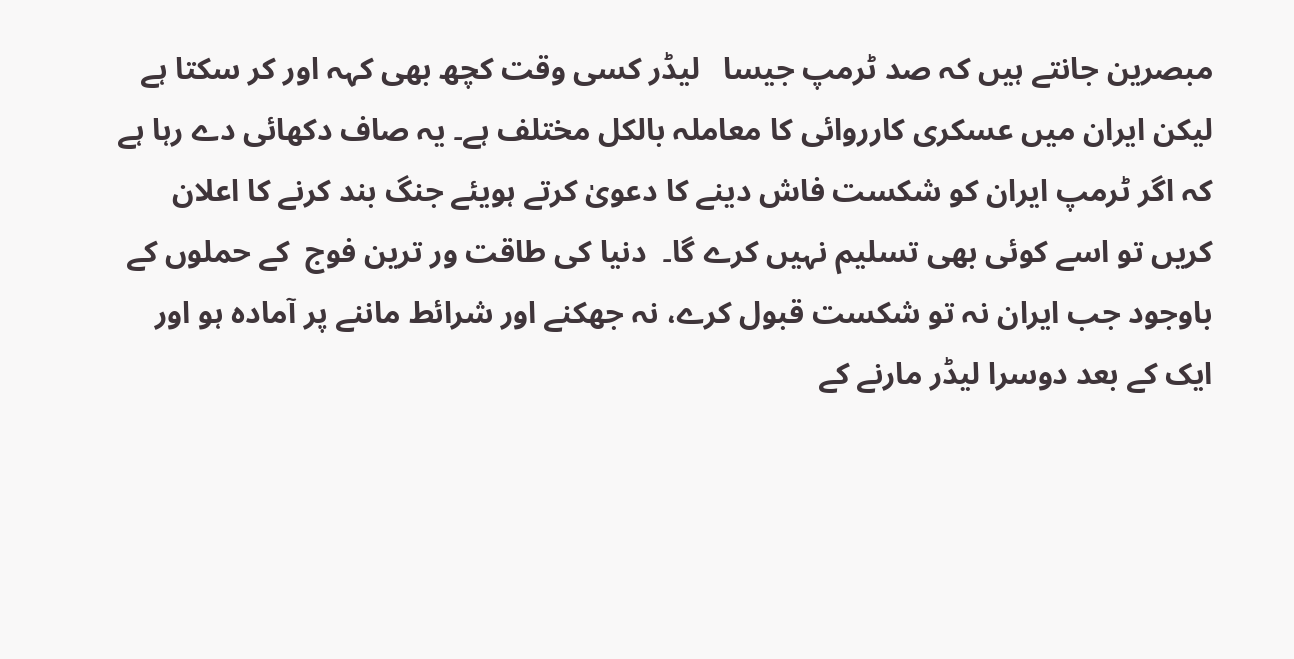مبصرین جانتے ہیں کہ صد ٹرمپ جیسا   لیڈر کسی وقت کچھ بھی کہہ اور کر سکتا ہے لیکن ایران میں عسکری کارروائی کا معاملہ بالکل مختلف ہے۔ یہ صاف دکھائی دے رہا ہے کہ اگر ٹرمپ ایران کو شکست فاش دینے کا دعویٰ کرتے ہویئے جنگ بند کرنے کا اعلان کریں تو اسے کوئی بھی تسلیم نہیں کرے گا۔  دنیا کی طاقت ور ترین فوج  کے حملوں کے باوجود جب ایران نہ تو شکست قبول کرے، نہ جھکنے اور شرائط ماننے پر آمادہ ہو اور ایک کے بعد دوسرا لیڈر مارنے کے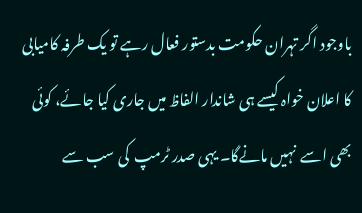باوجود اگر تہران حکومت بدستور فعال رہے تو یک طرفہ کامیابی کا اعلان خواہ کیسے ہی شاندار الفاظ میں جاری کیا جائے، کوئی بھی اسے  نہیں مانےگا۔ یہی صدر ٹرمپ  کی سب سے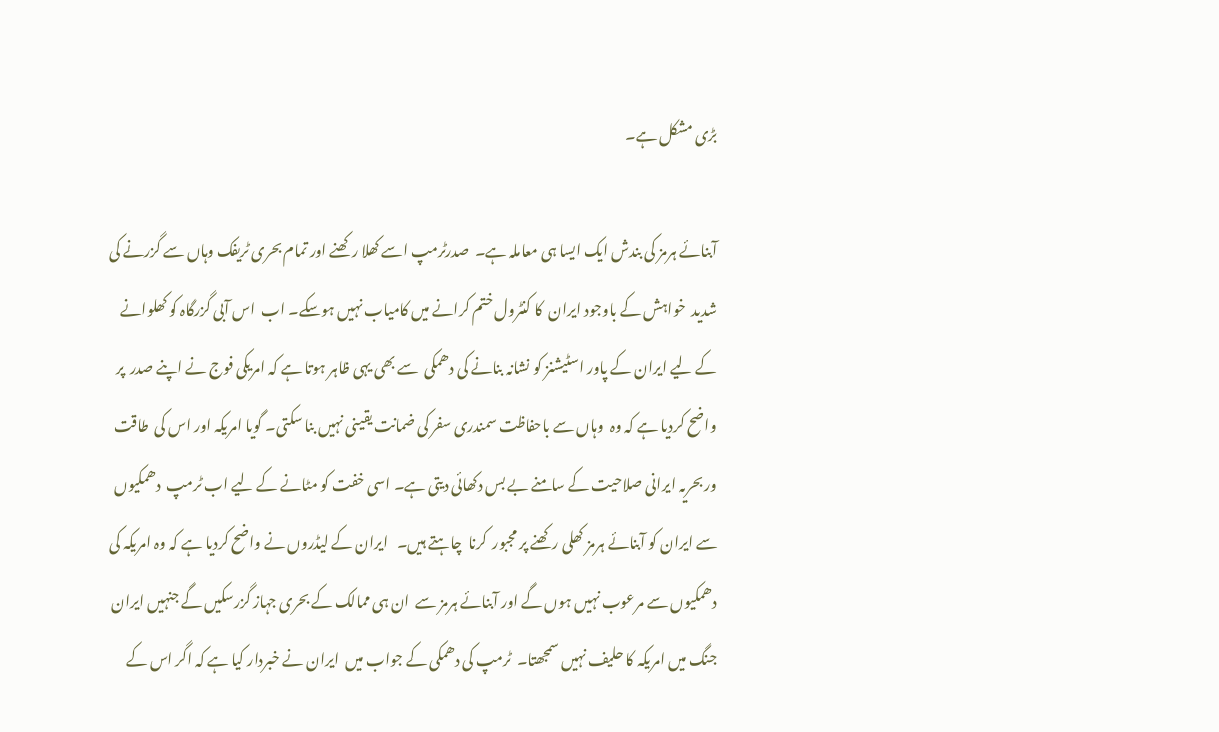بڑی مشکل ہے۔

آبنائے ہرمز کی بندش ایک ایسا ہی معاملہ ہے۔  صدرٹرمپ اسے کھلا رکھنے اور تمام بحری ٹریفک وہاں سے گزرنے کی شدید  خواہش کے باوجود ایران  کا کنٹرول ختم کرانے میں کامیاب نہیں ہوسکے۔ اب  اس آبی گزرگاہ کو کھلوانے کے لیے ایران کے پاور اسٹیشنز کو نشانہ بنانے کی دھمکی  سے بھی یہی ظاہر ہوتا ہے کہ امریکی فوج نے اپنے صدر  پر واضح کردیا ہے کہ وہ  وہاں سے باحفاظت سمندری سفر کی ضمانت یقینی نہیں بنا سکتی۔ گویا امریکہ اور اس کی  طاقت ور بحریہ ایرانی صلاحیت کے سامنے بے بس دکھائی دیتی ہے۔ اسی خفت کو مٹانے کے لیے اب ٹرمپ  دھمکیوں سے ایران کو آبنائے ہرمز کھلی رکھنے پر مجبور  کرنا  چاہتے ہیں۔   ایران کے لیڈروں نے واضح کردیا ہے کہ وہ امریکہ کی دھمکیوں سے مرعوب نہیں ہوں گے اور آبنائے ہرمز سے  ان ہی ممالک کے بحری جہاز گزرسکیں گے جنہیں ایران جنگ میں امریکہ کا حلیف نہیں سمجھتا۔  ٹرمپ کی دھمکی کے جواب میں  ایران نے خبردار کیا ہے کہ اگر اس کے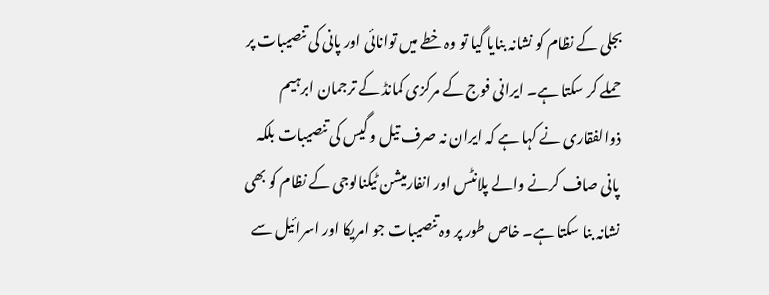بجلی کے نظام کو نشانہ بنایا گیا تو وہ خطے میں توانائی اور پانی کی تنصیبات پر حملے کر سکتا ہے۔ ایرانی فوج کے مرکزی کمانڈ کے ترجمان ابرہیم ذوالفقاری نے کہا ہے کہ ایران نہ صرف تیل و گیس کی تنصیبات بلکہ پانی صاف کرنے والے پلانٹس اور انفارمیشن ٹیکنالوجی کے نظام کو بھی نشانہ بنا سکتا ہے۔ خاص طور پر وہ تنصیبات جو امریکا اور اسرائیل سے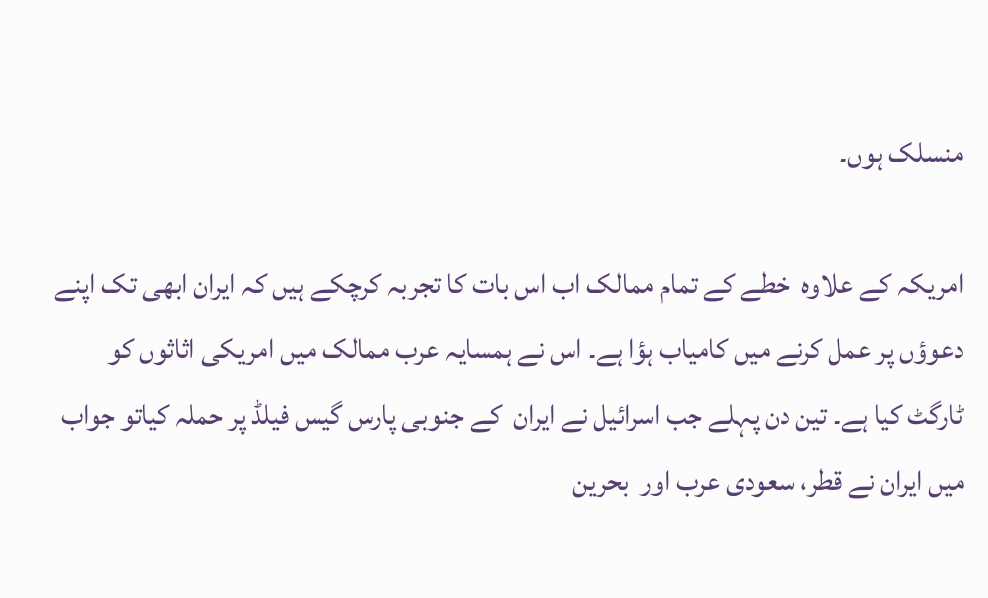منسلک ہوں۔

امریکہ کے علاوہ  خطے کے تمام ممالک اب اس بات کا تجربہ کرچکے ہیں کہ ایران ابھی تک اپنے دعوؤں پر عمل کرنے میں کامیاب ہؤا ہے۔ اس نے ہمسایہ عرب ممالک میں امریکی اثاثوں کو ٹارگٹ کیا ہے۔ تین دن پہلے جب اسرائیل نے ایران  کے جنوبی پارس گیس فیلڈ پر حملہ کیاتو جواب میں ایران نے قطر، سعودی عرب اور  بحرین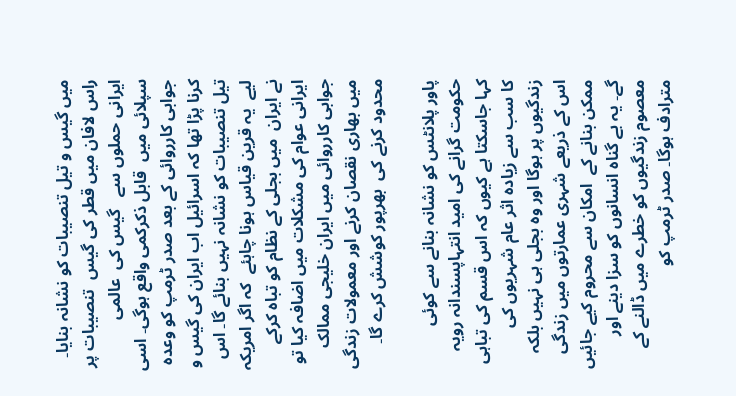میں گیس و تیل تنصیبات کو نشانہ بنایا۔  راس لافان میں قطر کی گیس  تنصیبات پر ایرانی حملوں سے   گیس کی  عالمی سپلائی میں  قابل ذکرکمی واقع ہوگی۔ اسی جوابی کارروائی کے بعد صدر ٹرمپ کو وعدہ کرنا پڑا تھا کہ اسرائیل اب ایران کی گیس و تیل تنصیبات کو نشانہ نہیں بنائے گا۔ اس لیے  یہ قرین قیاس ہونا چاہئے  کہ اگر امریکہ نے ایران  میں بجلی کے نظام کو تباہ کرکے ایرانی عوام کی مشکلات میں اضافہ کیا تو جوابی کارروائی میں ایران خلیجی ممالک میں بھاری نقصان کرنے اور معمولات زندگی محدود کرنے کی  بھرپور کوشش کرے گا۔

پاور پلانٹس کو نشانہ بنانے سے کوئی حکومت گرانے کی امید انتہاپسندانہ رویہ کہا جاسکتا ہے کیوں کہ اس قسم کی تباہی کا سب سے زیادہ اثر عام شہریوں کی زندگیوں پر ہوگا اور وہ بجلی ہی نہیں بلکہ اس کے ذریعے شہری عمارتوں میں زندگی ممکن بنانے کے  امکان سے محروم کیے جائیں گے۔ یہ بے گناہ انسانوں کو سزا دینے اور معصوم زندگیوں کو خطرے میں ڈالنے کے مترادف ہوگا۔ صدر ٹرمپ کو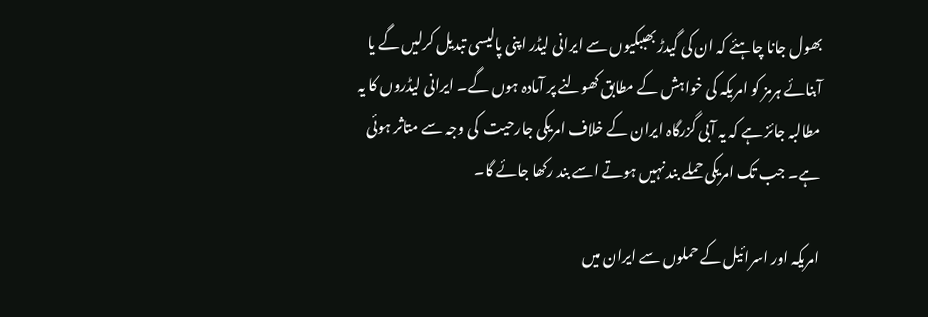بھول جانا چاہئے کہ ان کی گیدڑ بھببکیوں سے ایرانی لیڈر اپنی پالیسی تبدیل کرلیں گے یا آبنائے ہرمز کو امریکہ کی خواہش کے مطابق کھولنے پر آمادہ ہوں گے۔ ایرانی لیڈروں کا یہ مطالبہ جائز ہے کہ یہ آبی گزرگاہ ایران کے خلاف امریکی جارحیت  کی وجہ سے متاثر ہوئی ہے۔ جب تک امریکی حملے بند نہیں ہوتے اسے بند رکھا جائے گا۔

امریکہ اور اسرائیل کے حملوں سے ایران میں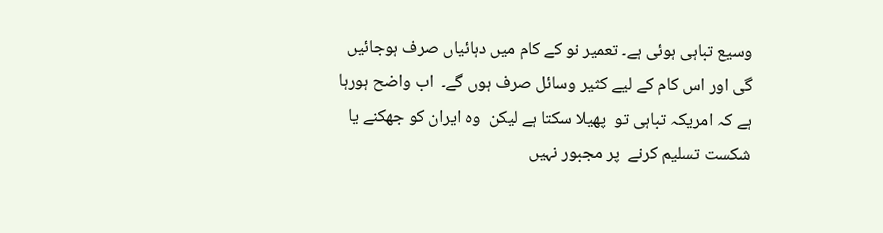وسیع تباہی ہوئی ہے۔ تعمیر نو کے کام میں دہائیاں صرف ہوجائیں گی اور اس کام کے لیے کثیر وسائل صرف ہوں گے۔  اب واضح ہورہا ہے کہ امریکہ تباہی تو  پھیلا سکتا ہے لیکن  وہ ایران کو جھکنے یا شکست تسلیم کرنے  پر مجبور نہیں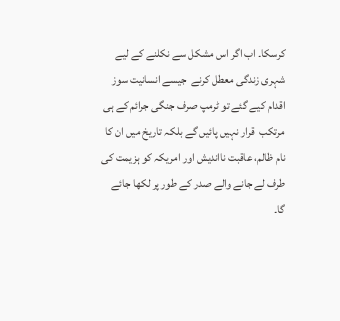کرسکا۔ اب اگر اس مشکل سے نکلنے کے لیے شہری زندگی معطل کرنے  جیسے انسانیت سوز اقدام کیے گئے تو ٹرمپ صرف جنگی جرائم کے ہی مرتکب  قرار نہیں پائیں گے بلکہ تاریخ میں ان کا نام ظالم، عاقبت نااندیش اور امریکہ کو ہزیمت کی طرف لے جانے والے صدر کے طور پر لکھا جائے گا۔